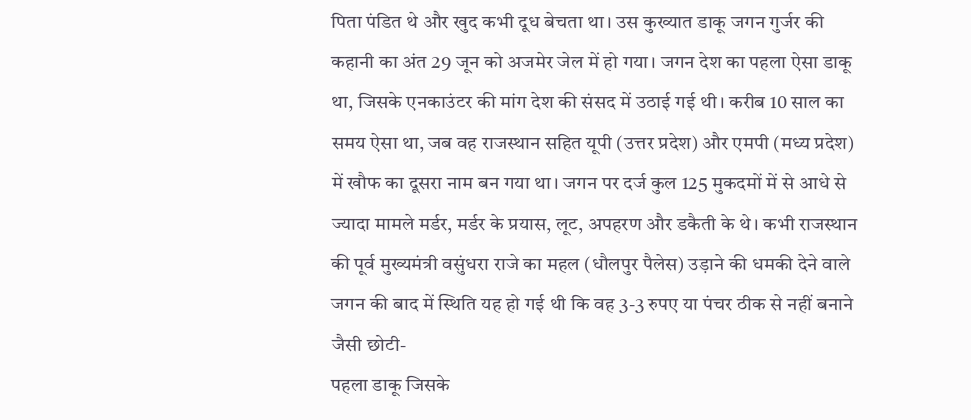पिता पंडित थे और खुद कभी दूध बेचता था। उस कुख्यात डाकू जगन गुर्जर की कहानी का अंत 29 जून को अजमेर जेल में हो गया। जगन देश का पहला ऐसा डाकू था, जिसके एनकाउंटर की मांग देश की संसद में उठाई गई थी। करीब 10 साल का समय ऐसा था, जब वह राजस्थान सहित यूपी (उत्तर प्रदेश) और एमपी (मध्य प्रदेश) में खौफ का दूसरा नाम बन गया था। जगन पर दर्ज कुल 125 मुकदमों में से आधे से ज्यादा मामले मर्डर, मर्डर के प्रयास, लूट, अपहरण और डकैती के थे। कभी राजस्थान की पूर्व मुख्यमंत्री वसुंधरा राजे का महल (धौलपुर पैलेस) उड़ाने की धमकी देने वाले जगन की बाद में स्थिति यह हो गई थी कि वह 3-3 रुपए या पंचर ठीक से नहीं बनाने जैसी छोटी-
पहला डाकू जिसके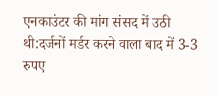एनकाउंटर की मांग संसद में उठी थी:दर्जनों मर्डर करने वाला बाद में 3-3 रुपए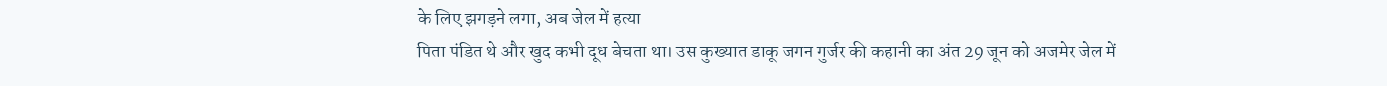के लिए झगड़ने लगा, अब जेल में हत्या
पिता पंडित थे और खुद कभी दूध बेचता था। उस कुख्यात डाकू जगन गुर्जर की कहानी का अंत 29 जून को अजमेर जेल में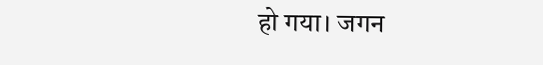हो गया। जगन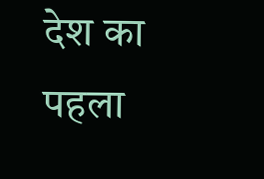देश का पहला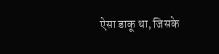ऐसा डाकू था, जिसके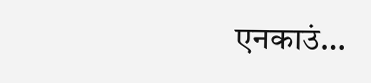एनकाउं…